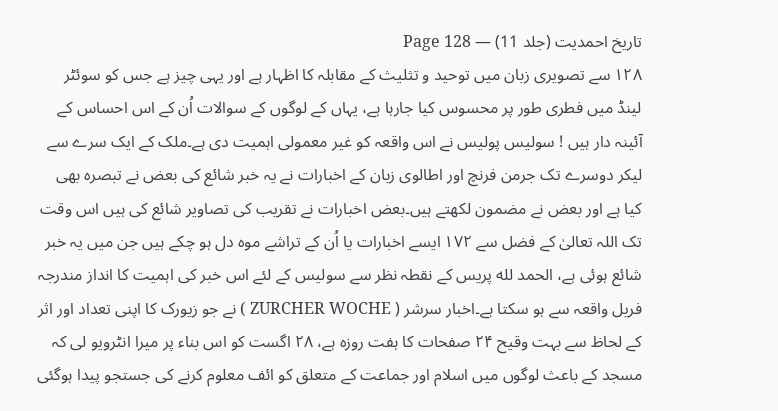تاریخ احمدیت (جلد 11) — Page 128
۱۲۸ سے تصویری زبان میں توحید و تثلیث کے مقابلہ کا اظہار ہے اور یہی چیز ہے جس کو سوئٹر لینڈ میں فطری طور پر محسوس کیا جارہا ہے، یہاں کے لوگوں کے سوالات اُن کے اس احساس کے آئینہ دار ہیں ! سولیس پولیس نے اس واقعہ کو غیر معمولی اہمیت دی ہے۔ملک کے ایک سرے سے لیکر دوسرے تک جرمن فرنچ اور اطالوی زبان کے اخبارات نے یہ خبر شائع کی بعض نے تبصرہ بھی کیا ہے اور بعض نے مضمون لکھتے ہیں۔بعض اخبارات نے تقریب کی تصاویر شائع کی ہیں اس وقت تک اللہ تعالیٰ کے فضل سے ۱۷۲ ایسے اخبارات یا اُن کے تراشے موہ دل ہو چکے ہیں جن میں یہ خبر شائع ہوئی ہے، الحمد لله پریس کے نقطہ نظر سے سولیس کے لئے اس خبر کی اہمیت کا انداز مندرجہ فریل واقعہ سے ہو سکتا ہے۔اخبار سرشر ( ZURCHER WOCHE ) نے جو زیورک کا اپنی تعداد اور اثر کے لحاظ سے بہت وقیح ۲۴ صفحات کا ہفت روزہ ہے، ۲۸ اگست کو اس بناء پر میرا انٹرویو لی کہ مسجد کے باعث لوگوں میں اسلام اور جماعت کے متعلق کو ائف معلوم کرنے کی جستجو پیدا ہوگئی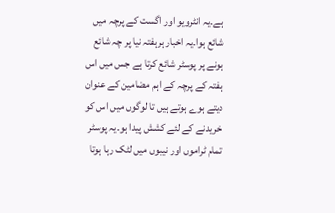ہے۔یہ انٹرویو اور اگست کے پرچہ میں شائع ہوا۔یہ اخبار ہرہفتہ نیا پر چہ شائع ہونے پر پوسٹر شائع کرتا ہے جس میں اس ہفتہ کے پرچہ کے اہم مضامین کے عنوان دیتے ہوے ہوتے ہیں تا لوگوں میں اس کو خریدنے کے لئے کشش پیدا ہو۔یہ پوسٹر تمام ٹراموں اور نیبوں میں لٹک رہا ہوتا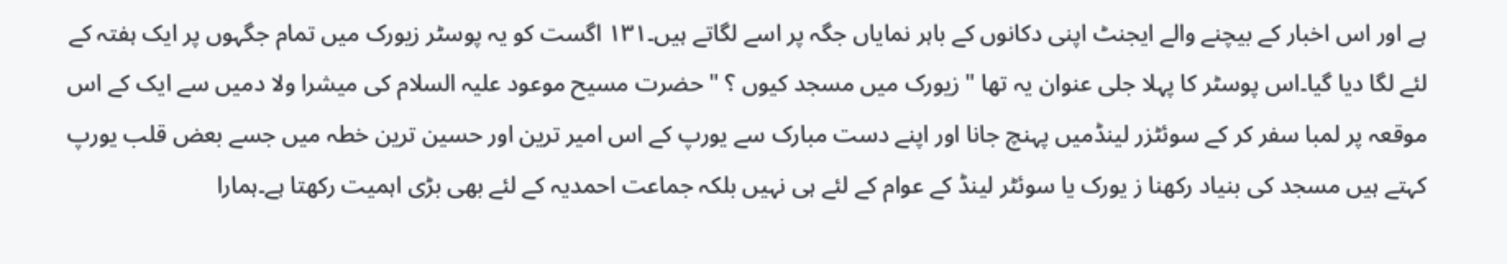ہے اور اس اخبار کے بیچنے والے ایجنٹ اپنی دکانوں کے باہر نمایاں جگہ پر اسے لگاتے ہیں۔۱۳۱ اگست کو یہ پوسٹر زیورک میں تمام جگہوں پر ایک ہفتہ کے لئے لگا دیا گیا۔اس پوسٹر کا پہلا جلی عنوان یہ تھا " زیورک میں مسجد کیوں ؟ " حضرت مسیح موعود علیہ السلام کی میشرا ولا دمیں سے ایک کے اس موقعہ پر لمبا سفر کر کے سوئٹزر لینڈمیں پہنچ جانا اور اپنے دست مبارک سے یورپ کے اس امیر ترین اور حسین ترین خطہ میں جسے بعض قلب یورپ کہتے ہیں مسجد کی بنیاد رکھنا ز یورک یا سوئٹر لینڈ کے عوام کے لئے ہی نہیں بلکہ جماعت احمدیہ کے لئے بھی بڑی اہمیت رکھتا ہے۔ہمارا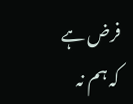فرض ہے کہ ہم نہ